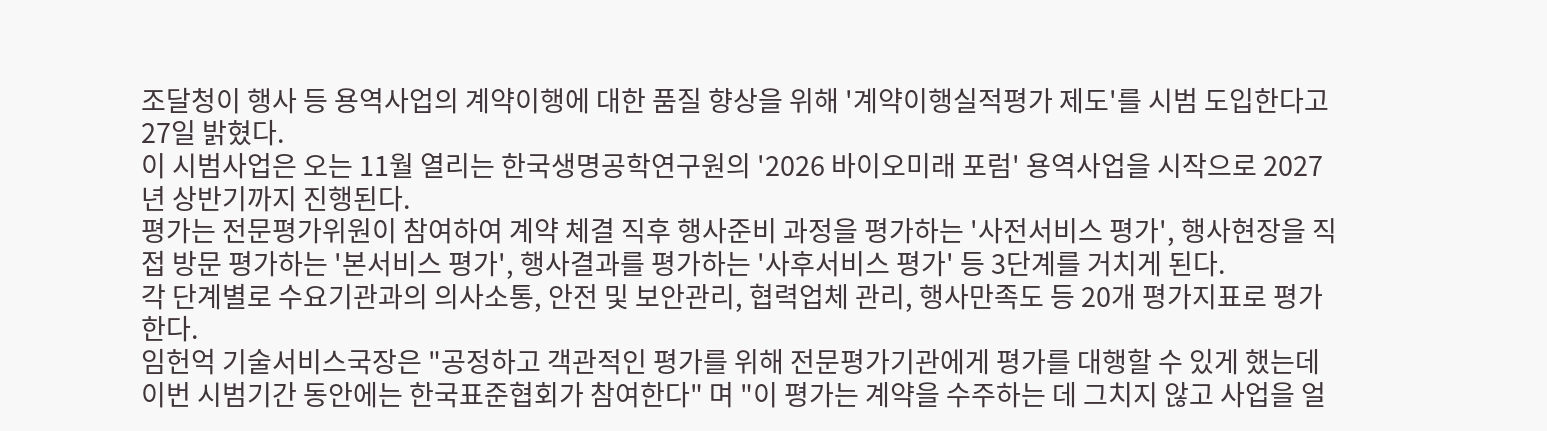조달청이 행사 등 용역사업의 계약이행에 대한 품질 향상을 위해 '계약이행실적평가 제도'를 시범 도입한다고 27일 밝혔다.
이 시범사업은 오는 11월 열리는 한국생명공학연구원의 '2026 바이오미래 포럼' 용역사업을 시작으로 2027년 상반기까지 진행된다.
평가는 전문평가위원이 참여하여 계약 체결 직후 행사준비 과정을 평가하는 '사전서비스 평가', 행사현장을 직접 방문 평가하는 '본서비스 평가', 행사결과를 평가하는 '사후서비스 평가' 등 3단계를 거치게 된다.
각 단계별로 수요기관과의 의사소통, 안전 및 보안관리, 협력업체 관리, 행사만족도 등 20개 평가지표로 평가한다.
임헌억 기술서비스국장은 "공정하고 객관적인 평가를 위해 전문평가기관에게 평가를 대행할 수 있게 했는데 이번 시범기간 동안에는 한국표준협회가 참여한다" 며 "이 평가는 계약을 수주하는 데 그치지 않고 사업을 얼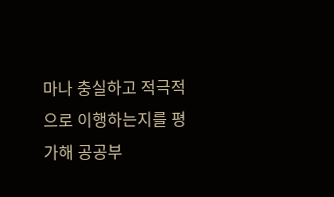마나 충실하고 적극적으로 이행하는지를 평가해 공공부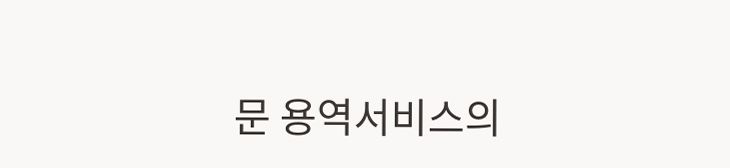문 용역서비스의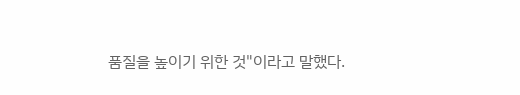품질을 높이기 위한 것"이라고 말했다.